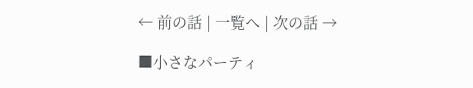← 前の話 | 一覧へ | 次の話 →

■小さなパーティ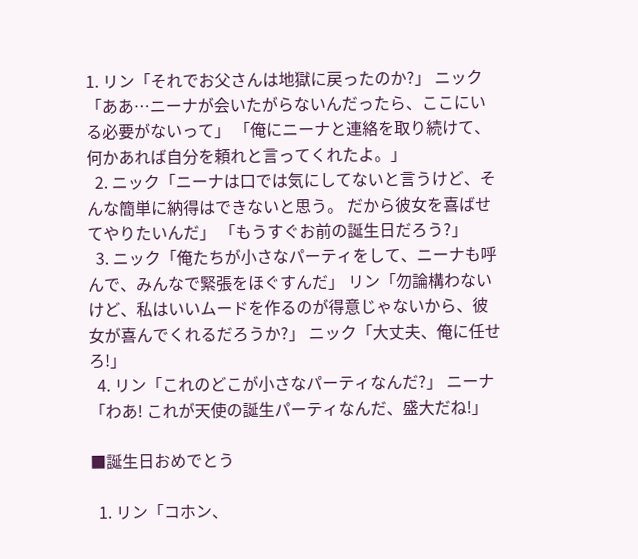1. リン「それでお父さんは地獄に戻ったのか?」 ニック「ああ…ニーナが会いたがらないんだったら、ここにいる必要がないって」 「俺にニーナと連絡を取り続けて、何かあれば自分を頼れと言ってくれたよ。」
  2. ニック「ニーナは口では気にしてないと言うけど、そんな簡単に納得はできないと思う。 だから彼女を喜ばせてやりたいんだ」 「もうすぐお前の誕生日だろう?」
  3. ニック「俺たちが小さなパーティをして、ニーナも呼んで、みんなで緊張をほぐすんだ」 リン「勿論構わないけど、私はいいムードを作るのが得意じゃないから、彼女が喜んでくれるだろうか?」 ニック「大丈夫、俺に任せろ!」
  4. リン「これのどこが小さなパーティなんだ?」 ニーナ「わあ! これが天使の誕生パーティなんだ、盛大だね!」

■誕生日おめでとう

  1. リン「コホン、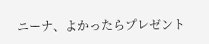ニーナ、よかったらプレゼント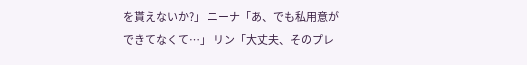を貰えないか?」 ニーナ「あ、でも私用意ができてなくて…」 リン「大丈夫、そのプレ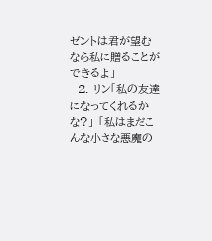ゼントは君が望むなら私に贈ることができるよ」
  2. リン「私の友達になってくれるかな?」 「私はまだこんな小さな悪魔の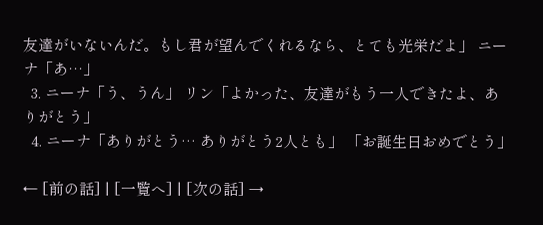友達がいないんだ。もし君が望んでくれるなら、とても光栄だよ」 ニーナ「あ…」
  3. ニーナ「う、うん」 リン「よかった、友達がもう一人できたよ、ありがとう」
  4. ニーナ「ありがとう… ありがとう2人とも」 「お誕生日おめでとう」

← [前の話] | [一覧へ] | [次の話] →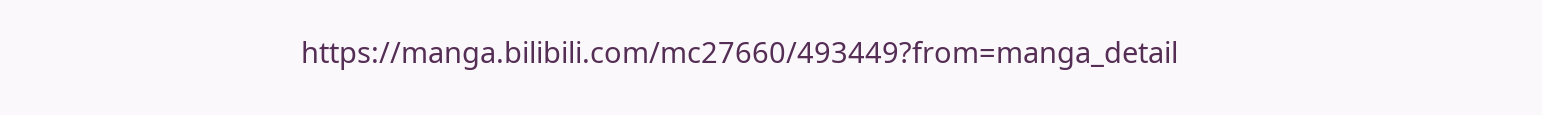https://manga.bilibili.com/mc27660/493449?from=manga_detail